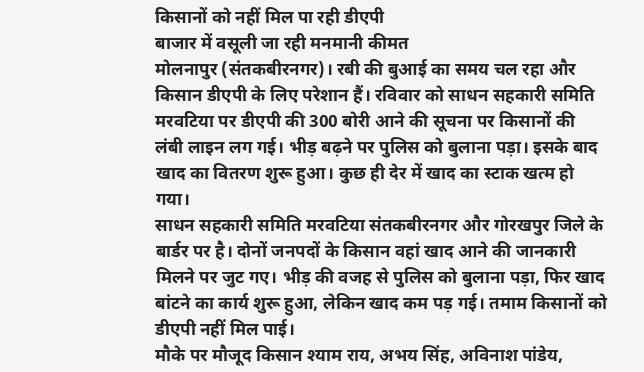किसानों को नहीं मिल पा रही डीएपी
बाजार में वसूली जा रही मनमानी कीमत
मोलनापुर (संतकबीरनगर)। रबी की बुआई का समय चल रहा और किसान डीएपी के लिए परेशान हैं। रविवार को साधन सहकारी समिति मरवटिया पर डीएपी की 300 बोरी आने की सूचना पर किसानों की लंबी लाइन लग गई। भीड़ बढ़ने पर पुलिस को बुलाना पड़ा। इसके बाद खाद का वितरण शुरू हुआ। कुछ ही देर में खाद का स्टाक खत्म हो गया।
साधन सहकारी समिति मरवटिया संतकबीरनगर और गोरखपुर जिले के बार्डर पर है। दोनों जनपदों के किसान वहां खाद आने की जानकारी मिलने पर जुट गए। भीड़ की वजह से पुलिस को बुलाना पड़ा, फिर खाद बांटने का कार्य शुरू हुआ, लेकिन खाद कम पड़ गई। तमाम किसानों को डीएपी नहीं मिल पाई।
मौके पर मौजूद किसान श्याम राय, अभय सिंह, अविनाश पांडेय,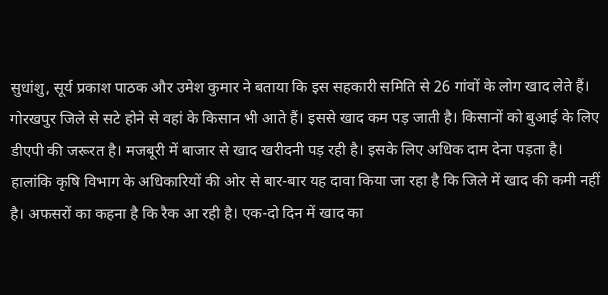सुधांशु, सूर्य प्रकाश पाठक और उमेश कुमार ने बताया कि इस सहकारी समिति से 26 गांवों के लोग खाद लेते हैं। गोरखपुर जिले से सटे होने से वहां के किसान भी आते हैं। इससे खाद कम पड़ जाती है। किसानों को बुआई के लिए डीएपी की जरूरत है। मजबूरी में बाजार से खाद खरीदनी पड़ रही है। इसके लिए अधिक दाम देना पड़ता है।
हालांकि कृषि विभाग के अधिकारियों की ओर से बार-बार यह दावा किया जा रहा है कि जिले में खाद की कमी नहीं है। अफसरों का कहना है कि रैक आ रही है। एक-दो दिन में खाद का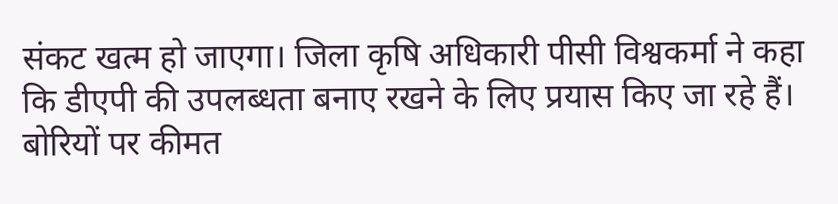संकट खत्म हो जाएगा। जिला कृषि अधिकारी पीसी विश्वकर्मा ने कहा कि डीएपी की उपलब्धता बनाए रखने के लिए प्रयास किए जा रहे हैं। बोरियों पर कीमत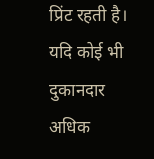प्रिंट रहती है। यदि कोई भी दुकानदार अधिक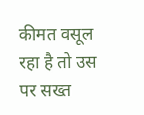कीमत वसूल रहा है तो उस पर सख्त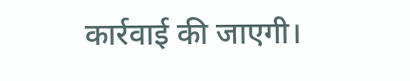कार्रवाई की जाएगी।